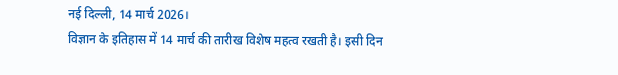नई दिल्ली, 14 मार्च 2026।
विज्ञान के इतिहास में 14 मार्च की तारीख विशेष महत्व रखती है। इसी दिन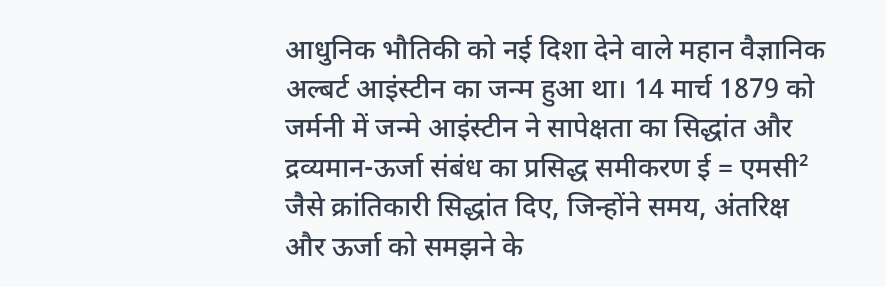आधुनिक भौतिकी को नई दिशा देने वाले महान वैज्ञानिक अल्बर्ट आइंस्टीन का जन्म हुआ था। 14 मार्च 1879 को जर्मनी में जन्मे आइंस्टीन ने सापेक्षता का सिद्धांत और द्रव्यमान-ऊर्जा संबंध का प्रसिद्ध समीकरण ई = एमसी² जैसे क्रांतिकारी सिद्धांत दिए, जिन्होंने समय, अंतरिक्ष और ऊर्जा को समझने के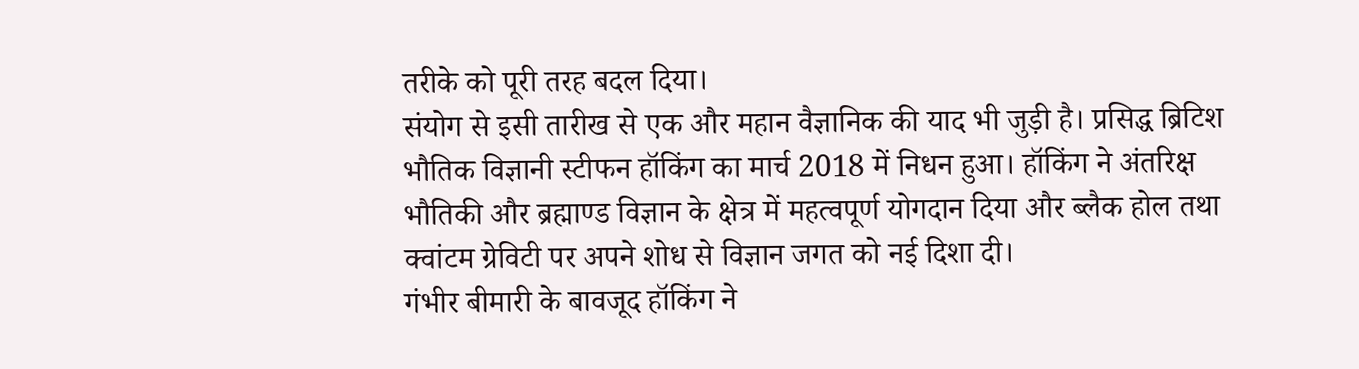तरीके को पूरी तरह बदल दिया।
संयोग से इसी तारीख से एक और महान वैज्ञानिक की याद भी जुड़ी है। प्रसिद्ध ब्रिटिश भौतिक विज्ञानी स्टीफन हॉकिंग का मार्च 2018 में निधन हुआ। हॉकिंग ने अंतरिक्ष भौतिकी और ब्रह्माण्ड विज्ञान के क्षेत्र में महत्वपूर्ण योगदान दिया और ब्लैक होल तथा क्वांटम ग्रेविटी पर अपने शोध से विज्ञान जगत को नई दिशा दी।
गंभीर बीमारी के बावजूद हॉकिंग ने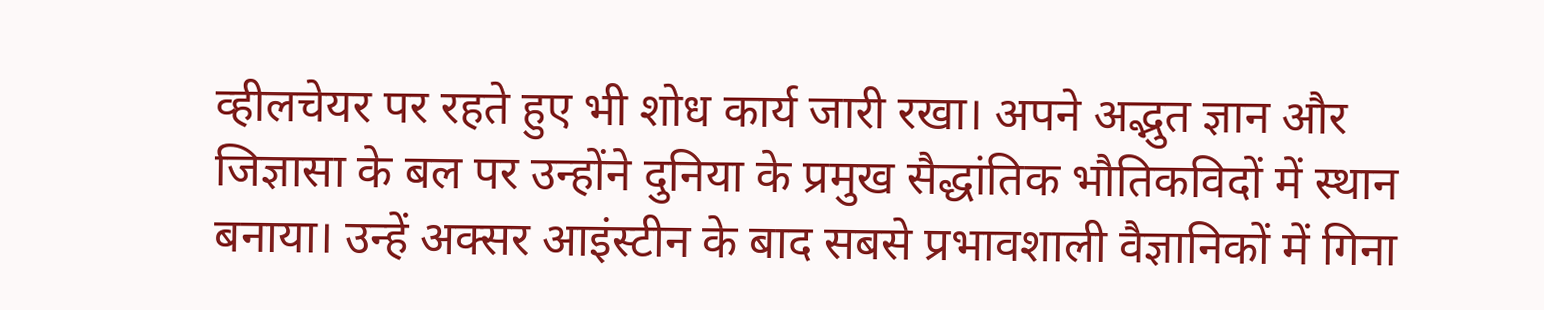व्हीलचेयर पर रहते हुए भी शोध कार्य जारी रखा। अपने अद्भुत ज्ञान और जिज्ञासा के बल पर उन्होंने दुनिया के प्रमुख सैद्धांतिक भौतिकविदों में स्थान बनाया। उन्हें अक्सर आइंस्टीन के बाद सबसे प्रभावशाली वैज्ञानिकों में गिना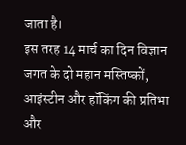जाता है।
इस तरह 14 मार्च का दिन विज्ञान जगत के दो महान मस्तिष्कों, आइंस्टीन और हॉकिंग की प्रतिभा और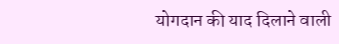योगदान की याद दिलाने वाली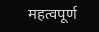महत्वपूर्ण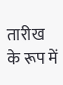तारीख के रूप में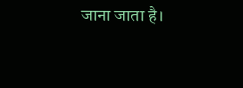जाना जाता है।